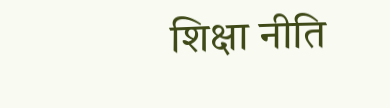शिक्षा नीति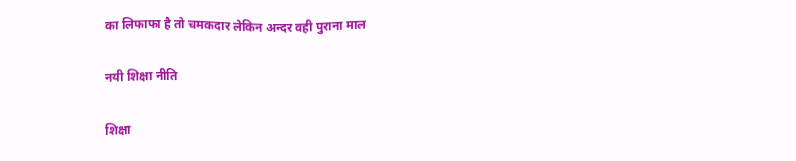का लिफाफा है तो चमकदार लेकिन अन्दर वही पुराना माल

नयी शिक्षा नीति

शिक्षा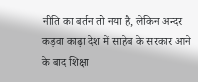नीति का बर्तन तो नया है, लेकिन अन्दर कड़वा काढ़ा देश में साहेब के सरकार आने के बाद शिक्षा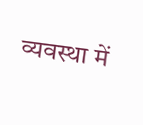व्यवस्था में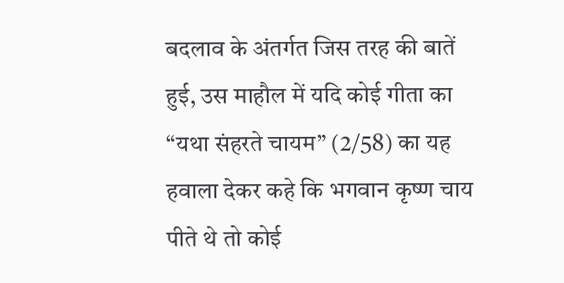बदलाव के अंतर्गत जिस तरह की बातें हुई, उस माहौल में यदि कोई गीता का “यथा संहरते चायम” (2/58) का यह हवाला देकर कहे कि भगवान कृष्ण चाय पीते थे तो कोई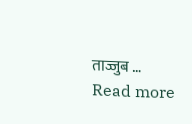ताज्जुब … Read more